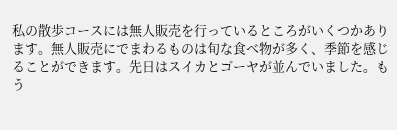私の散歩コースには無人販売を行っているところがいくつかあります。無人販売にでまわるものは旬な食べ物が多く、季節を感じることができます。先日はスイカとゴーヤが並んでいました。もう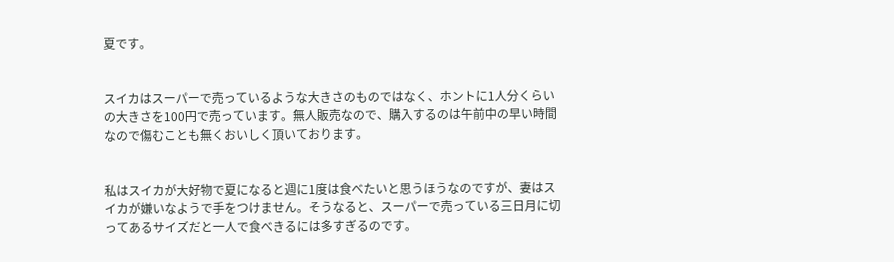夏です。


スイカはスーパーで売っているような大きさのものではなく、ホントに1人分くらいの大きさを100円で売っています。無人販売なので、購入するのは午前中の早い時間なので傷むことも無くおいしく頂いております。


私はスイカが大好物で夏になると週に1度は食べたいと思うほうなのですが、妻はスイカが嫌いなようで手をつけません。そうなると、スーパーで売っている三日月に切ってあるサイズだと一人で食べきるには多すぎるのです。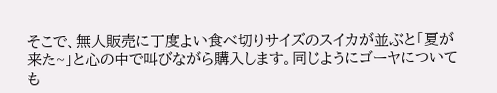そこで、無人販売に丁度よい食べ切りサイズのスイカが並ぶと「夏が来た~」と心の中で叫びながら購入します。同じようにゴーヤについても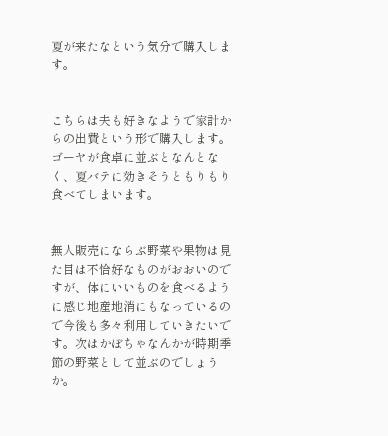夏が来たなという気分で購入します。


こちらは夫も好きなようで家計からの出費という形で購入します。ゴーヤが食卓に並ぶとなんとなく、夏バテに効きそうともりもり食べてしまいます。


無人販売にならぶ野菜や果物は見た目は不恰好なものがおおいのですが、体にいいものを食べるように感じ地産地消にもなっているので今後も多々利用していきたいです。次はかぼちゃなんかが時期季節の野菜として並ぶのでしょうか。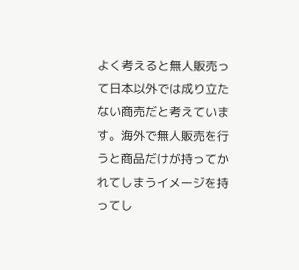よく考えると無人販売って日本以外では成り立たない商売だと考えています。海外で無人販売を行うと商品だけが持ってかれてしまうイメージを持ってし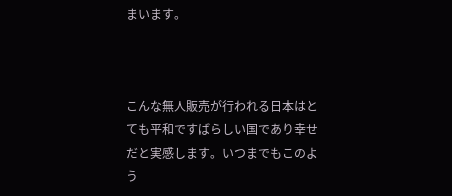まいます。



こんな無人販売が行われる日本はとても平和ですばらしい国であり幸せだと実感します。いつまでもこのよう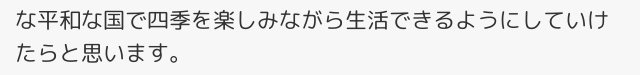な平和な国で四季を楽しみながら生活できるようにしていけたらと思います。